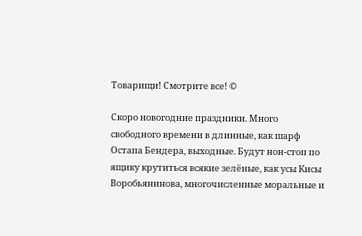Товарищи! Смотрите все! ©

Скоро новогодние праздники. Много свободного времени в длинные, как шарф Остапа Бендера, выходные. Будут нон-стоп по ящику крутиться всякие зелёные, как усы Кисы Воробьянинова, многочисленные моральные и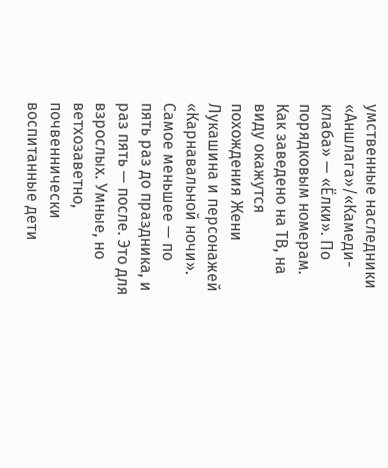умственные наследники «Аншлага»/«Камеди-клаба» — «Ёлки». По порядковым номерам. Как заведено на ТВ, на виду окажутся похождения Жени Лукашина и персонажей «Карнавальной ночи». Самое меньшее — по пять раз до праздника, и раз пять — после. Это для взрослых. Умные, но ветхозаветно, почвеннически воспитанные дети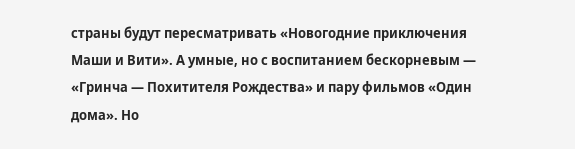страны будут пересматривать «Новогодние приключения Маши и Вити». А умные, но с воспитанием бескорневым — «Гринча — Похитителя Рождества» и пару фильмов «Один дома». Но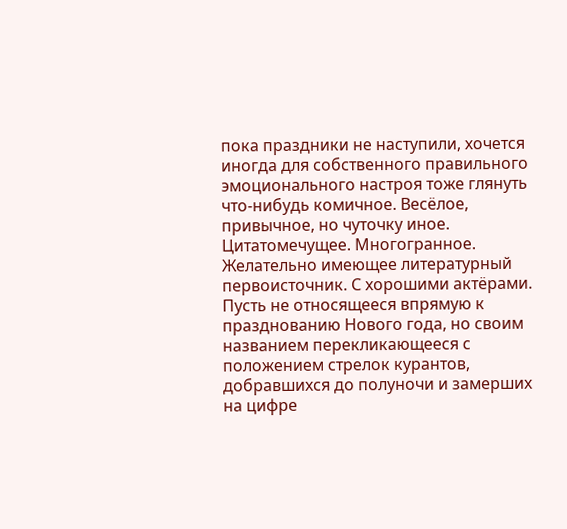пока праздники не наступили, хочется иногда для собственного правильного эмоционального настроя тоже глянуть что-нибудь комичное. Весёлое, привычное, но чуточку иное.  Цитатомечущее. Многогранное. Желательно имеющее литературный первоисточник. С хорошими актёрами. Пусть не относящееся впрямую к празднованию Нового года, но своим названием перекликающееся с положением стрелок курантов, добравшихся до полуночи и замерших на цифре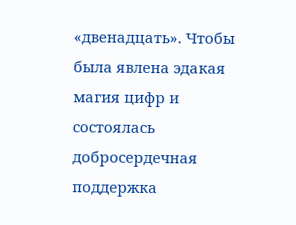«двенадцать». Чтобы была явлена эдакая магия цифр и состоялась добросердечная поддержка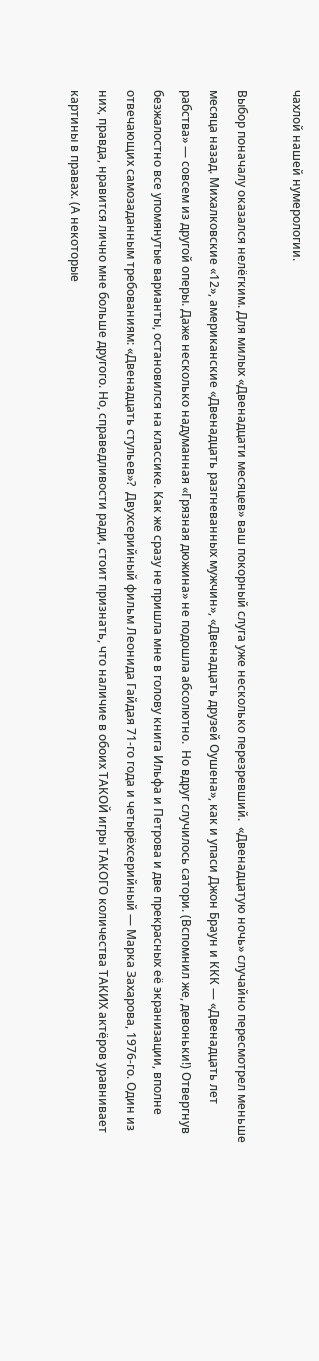чахлой нашей нумерологии.

Выбор поначалу оказался нелёгким. Для милых «Двенадцати месяцев» ваш покорный слуга уже несколько перезревший.  «Двенадцатую ночь» случайно пересмотрел меньше месяца назад. Михалковские «12», американские «Двенадцать разгневанных мужчин», «Двенадцать друзей Оушена», как и упаси Джон Браун и ККК — «Двенадцать лет рабства» — совсем из другой оперы. Даже несколько надуманная «Грязная дюжина» не подошла абсолютно.  Но вдруг случилось сатори. (Вспомнил же, девоньки!) Отвергнув безжалостно все упомянутые варианты, остановился на классике. Как же сразу не пришла мне в голову книга Ильфа и Петрова и две прекрасных её экранизации, вполне отвечающих самозаданным требованиям: «Двенадцать стульев»?  Двухсерийный фильм Леонида Гайдая 71-го года и четырёхсерийный — Марка Захарова, 1976-го. Один из них, правда, нравится лично мне больше другого. Но, справедливости ради, стоит признать, что наличие в обоих ТАКОЙ игры ТАКОГО количества ТАКИХ актёров уравнивает картины в правах. (А некоторые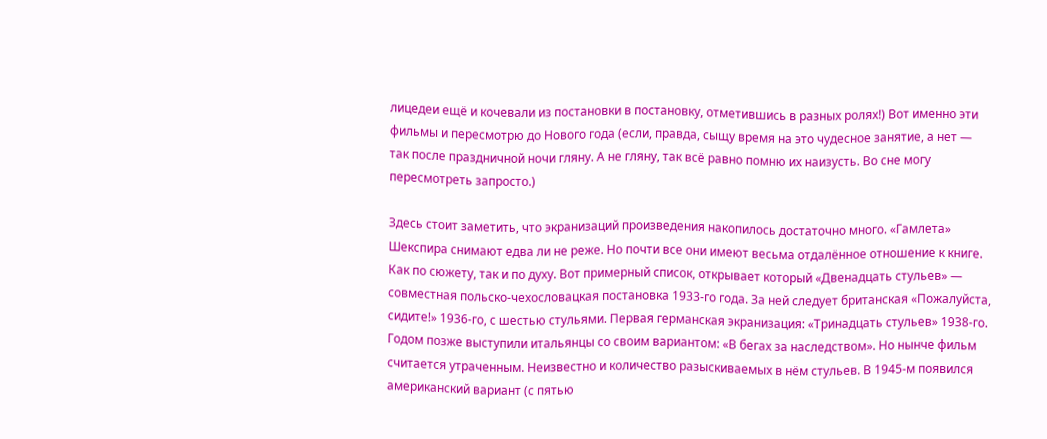лицедеи ещё и кочевали из постановки в постановку, отметившись в разных ролях!) Вот именно эти фильмы и пересмотрю до Нового года (если, правда, сыщу время на это чудесное занятие, а нет — так после праздничной ночи гляну. А не гляну, так всё равно помню их наизусть. Во сне могу пересмотреть запросто.)

Здесь стоит заметить, что экранизаций произведения накопилось достаточно много. «Гамлета» Шекспира снимают едва ли не реже. Но почти все они имеют весьма отдалённое отношение к книге. Как по сюжету, так и по духу. Вот примерный список, открывает который «Двенадцать стульев» — совместная польско-чехословацкая постановка 1933-го года. За ней следует британская «Пожалуйста, сидите!» 1936-го, с шестью стульями. Первая германская экранизация: «Тринадцать стульев» 1938-го. Годом позже выступили итальянцы со своим вариантом: «В бегах за наследством». Но нынче фильм считается утраченным. Неизвестно и количество разыскиваемых в нём стульев. В 1945-м появился американский вариант (с пятью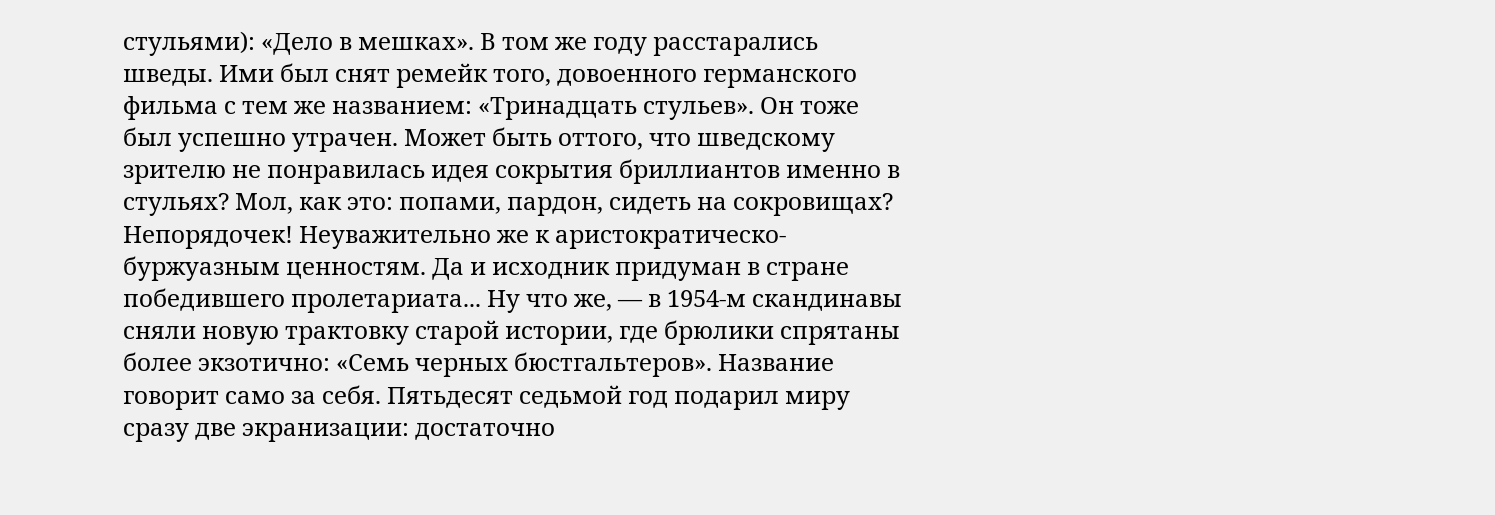стульями): «Дело в мешках». В том же году расстарались шведы. Ими был снят ремейк того, довоенного германского фильма с тем же названием: «Тринадцать стульев». Он тоже был успешно утрачен. Может быть оттого, что шведскому зрителю не понравилась идея сокрытия бриллиантов именно в стульях? Мол, как это: попами, пардон, сидеть на сокровищах? Непорядочек! Неуважительно же к аристократическо-буржуазным ценностям. Да и исходник придуман в стране победившего пролетариата... Ну что же, — в 1954-м скандинавы сняли новую трактовку старой истории, где брюлики спрятаны более экзотично: «Семь черных бюстгальтеров». Название говорит само за себя. Пятьдесят седьмой год подарил миру сразу две экранизации: достаточно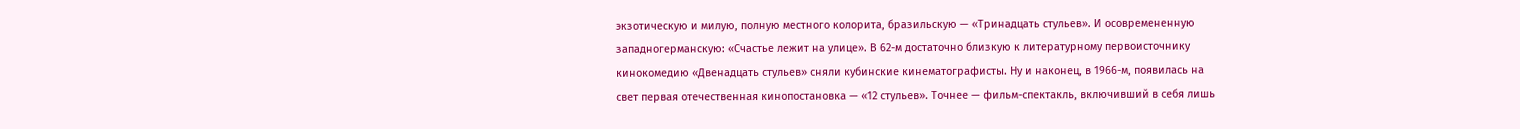экзотическую и милую, полную местного колорита, бразильскую — «Тринадцать стульев». И осовремененную западногерманскую: «Счастье лежит на улице». В 62-м достаточно близкую к литературному первоисточнику кинокомедию «Двенадцать стульев» сняли кубинские кинематографисты. Ну и наконец, в 1966-м, появилась на свет первая отечественная кинопостановка — «12 стульев». Точнее — фильм-спектакль, включивший в себя лишь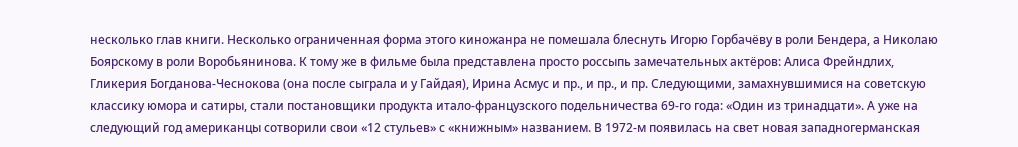несколько глав книги. Несколько ограниченная форма этого киножанра не помешала блеснуть Игорю Горбачёву в роли Бендера, а Николаю Боярскому в роли Воробьянинова. К тому же в фильме была представлена просто россыпь замечательных актёров: Алиса Фрейндлих, Гликерия Богданова-Чеснокова (она после сыграла и у Гайдая), Ирина Асмус и пр., и пр., и пр. Следующими, замахнувшимися на советскую классику юмора и сатиры, стали постановщики продукта итало-французского подельничества 69-го года: «Один из тринадцати». А уже на следующий год американцы сотворили свои «12 стульев» с «книжным» названием. В 1972-м появилась на свет новая западногерманская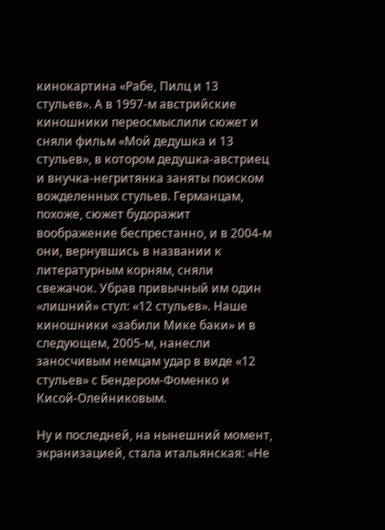кинокартина «Рабе, Пилц и 13 стульев». А в 1997-м австрийские киношники переосмыслили сюжет и сняли фильм «Мой дедушка и 13 стульев», в котором дедушка-австриец и внучка-негритянка заняты поиском вожделенных стульев. Германцам, похоже, сюжет будоражит воображение беспрестанно, и в 2004-м они, вернувшись в названии к литературным корням, сняли свежачок. Убрав привычный им один «лишний» стул: «12 стульев». Наше киношники «забили Мике баки» и в следующем, 2005-м, нанесли заносчивым немцам удар в виде «12 стульев» с Бендером-Фоменко и Кисой-Олейниковым.

Ну и последней, на нынешний момент, экранизацией, стала итальянская: «Не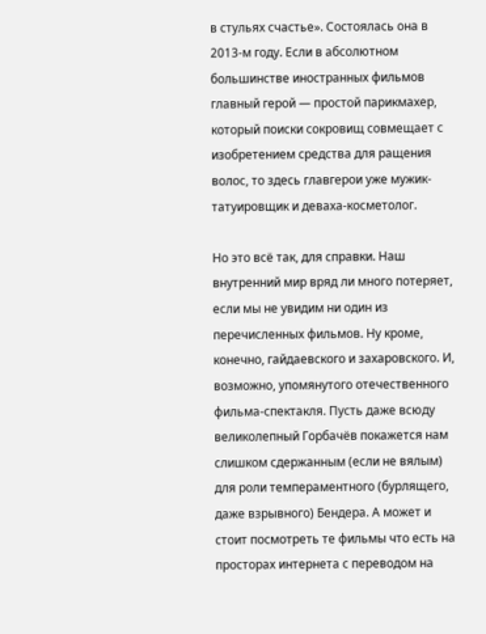в стульях счастье». Состоялась она в 2013-м году. Если в абсолютном большинстве иностранных фильмов главный герой — простой парикмахер, который поиски сокровищ совмещает с изобретением средства для ращения волос, то здесь главгерои уже мужик-татуировщик и деваха-косметолог.

Но это всё так, для справки. Наш внутренний мир вряд ли много потеряет, если мы не увидим ни один из перечисленных фильмов. Ну кроме, конечно, гайдаевского и захаровского. И, возможно, упомянутого отечественного фильма-спектакля. Пусть даже всюду великолепный Горбачёв покажется нам слишком сдержанным (если не вялым) для роли темпераментного (бурлящего, даже взрывного) Бендера. А может и стоит посмотреть те фильмы что есть на просторах интернета с переводом на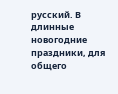русский. В длинные новогодние праздники, для общего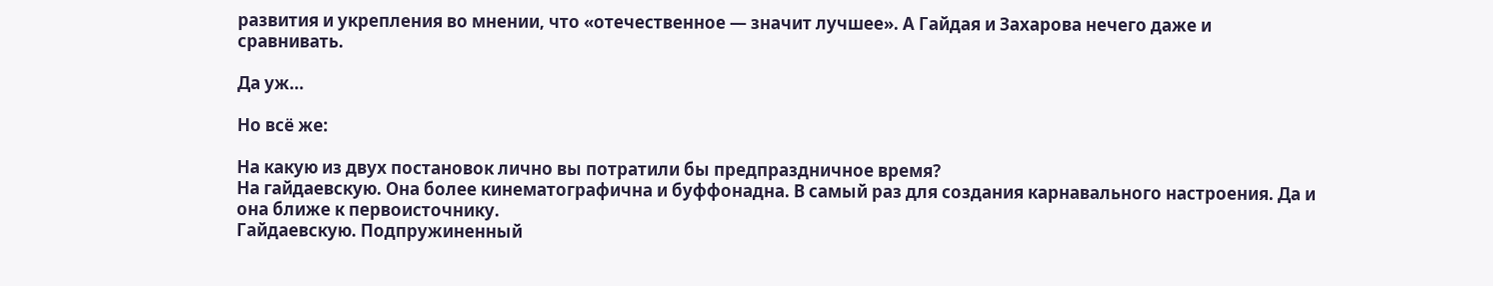развития и укрепления во мнении, что «отечественное — значит лучшее». А Гайдая и Захарова нечего даже и сравнивать.

Да уж…

Но всё же:

На какую из двух постановок лично вы потратили бы предпраздничное время?
На гайдаевскую. Она более кинематографична и буффонадна. В самый раз для создания карнавального настроения. Да и она ближе к первоисточнику.
Гайдаевскую. Подпружиненный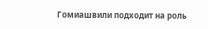Гомиашвили подходит на роль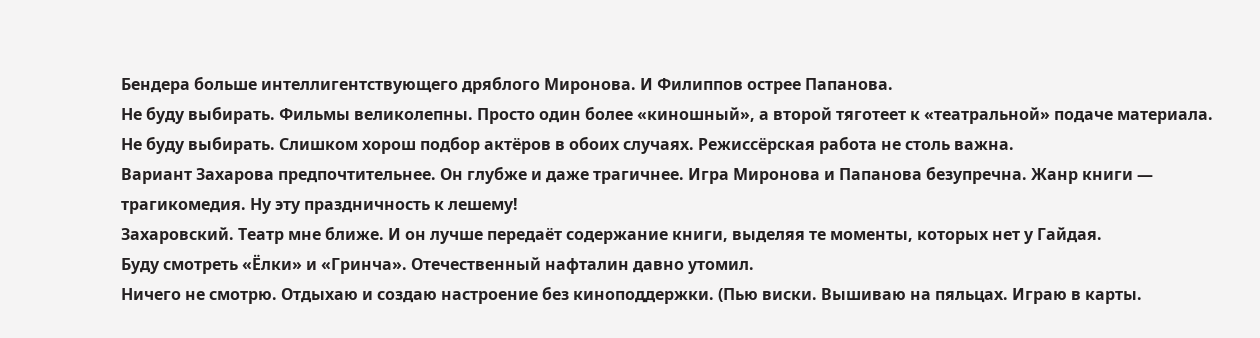Бендера больше интеллигентствующего дряблого Миронова. И Филиппов острее Папанова.
Не буду выбирать. Фильмы великолепны. Просто один более «киношный», а второй тяготеет к «театральной» подаче материала.
Не буду выбирать. Слишком хорош подбор актёров в обоих случаях. Режиссёрская работа не столь важна.
Вариант Захарова предпочтительнее. Он глубже и даже трагичнее. Игра Миронова и Папанова безупречна. Жанр книги — трагикомедия. Ну эту праздничность к лешему!
Захаровский. Театр мне ближе. И он лучше передаёт содержание книги, выделяя те моменты, которых нет у Гайдая.
Буду смотреть «Ёлки» и «Гринча». Отечественный нафталин давно утомил.
Ничего не смотрю. Отдыхаю и создаю настроение без киноподдержки. (Пью виски. Вышиваю на пяльцах. Играю в карты.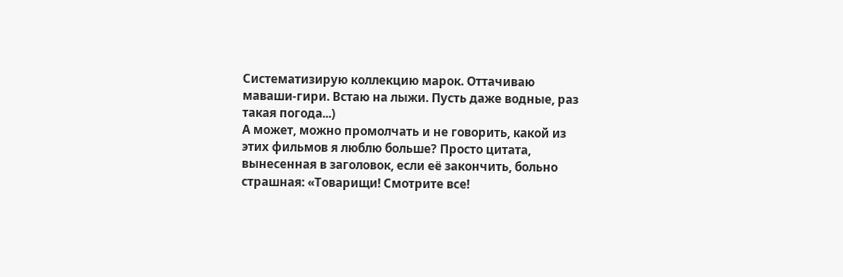Систематизирую коллекцию марок. Оттачиваю маваши-гири. Встаю на лыжи. Пусть даже водные, раз такая погода...)
А может, можно промолчать и не говорить, какой из этих фильмов я люблю больше? Просто цитата, вынесенная в заголовок, если её закончить, больно страшная: «Товарищи! Смотрите все!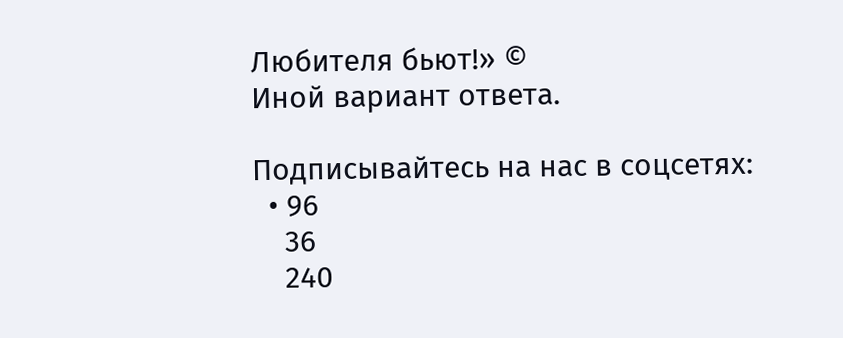Любителя бьют!» ©
Иной вариант ответа.

Подписывайтесь на нас в соцсетях:
  • 96
    36
    240